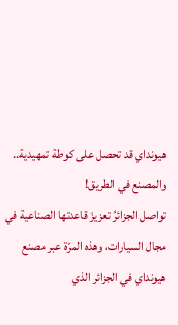هيونداي قد تحصل على كوطة تمهيدية.. والمصنع في الطريق!
تواصل الجزائرُ تعزيزَ قاعدتها الصناعية في مجال السيارات، وهذه المرّة عبر مصنع هيونداي في الجزائر الذي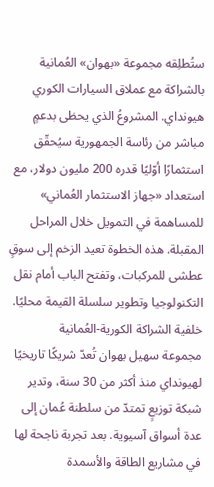ستُطلِقه مجموعة «بهوان» العُمانية بالشراكة مع عملاق السيارات الكوري هيونداي. المشروعُ الذي يحظى بدعمٍ مباشر من رئاسة الجمهورية سيُحقّق استثمارًا أوّليًا قدره 200 مليون دولار، مع استعداد «جهاز الاستثمار العُماني» للمساهمة في التمويل خلال المراحل المقبلة. هذه الخطوة تعيد الزخم إلى سوقٍ عطشى للمركبات، وتفتح الباب أمام نقل التكنولوجيا وتطوير سلسلة القيمة محليًا.
خلفية الشراكة الكورية-العُمانية
مجموعة سهيل بهوان تُعدّ شريكًا تاريخيًا لهيونداي منذ أكثر من 30 سنة، وتدير شبكة توزيعٍ تمتدّ من سلطنة عُمان إلى عدة أسواق آسيوية. بعد تجربة ناجحة لها في مشاريع الطاقة والأسمدة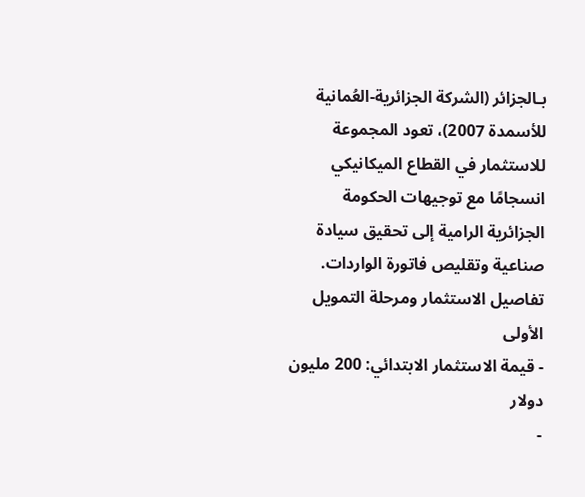بـالجزائر (الشركة الجزائرية-العُمانية للأسمدة 2007)، تعود المجموعة للاستثمار في القطاع الميكانيكي انسجامًا مع توجيهات الحكومة الجزائرية الرامية إلى تحقيق سيادة صناعية وتقليص فاتورة الواردات.
تفاصيل الاستثمار ومرحلة التمويل الأولى
- قيمة الاستثمار الابتدائي: 200 مليون دولار
-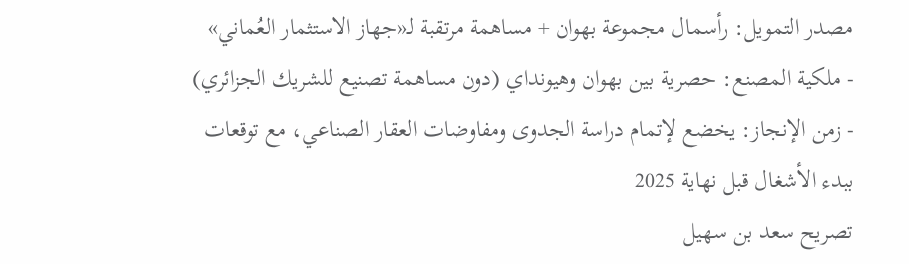مصدر التمويل: رأسمال مجموعة بهوان + مساهمة مرتقبة لـ«جهاز الاستثمار العُماني»
- ملكية المصنع: حصرية بين بهوان وهيونداي (دون مساهمة تصنيع للشريك الجزائري)
- زمن الإنجاز: يخضع لإتمام دراسة الجدوى ومفاوضات العقار الصناعي، مع توقعات ببدء الأشغال قبل نهاية 2025
تصريح سعد بن سهيل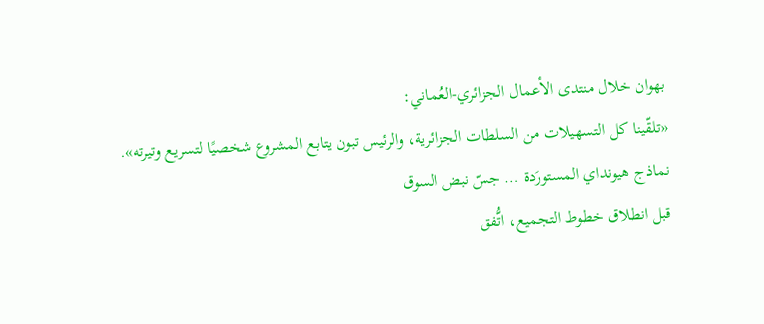بهوان خلال منتدى الأعمال الجزائري-العُماني:
«تلقّينا كل التسهيلات من السلطات الجزائرية، والرئيس تبون يتابع المشروع شخصيًا لتسريع وتيرته».
نماذج هيونداي المستورَدة … جسّ نبض السوق
قبل انطلاق خطوط التجميع، اتُّفق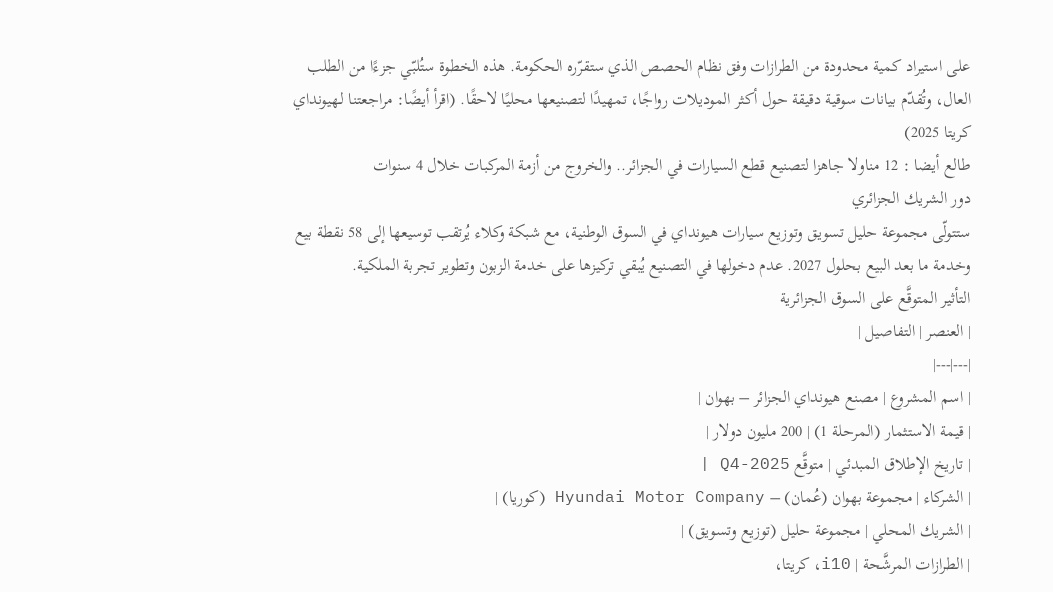على استيراد كمية محدودة من الطرازات وفق نظام الحصص الذي ستقرّره الحكومة. هذه الخطوة ستُلبّي جزءًا من الطلب العال، وتُقدّم بيانات سوقية دقيقة حول أكثر الموديلات رواجًا، تمهيدًا لتصنيعها محليًا لاحقًا. (اقرأ أيضًا: مراجعتنا لـهيونداي كريتا 2025)
طالع أيضا : 12 مناولا جاهزا لتصنيع قطع السيارات في الجزائر.. والخروج من أزمة المركبات خلال 4 سنوات
دور الشريك الجزائري
ستتولّى مجموعة حليل تسويق وتوزيع سيارات هيونداي في السوق الوطنية، مع شبكة وكلاء يُرتقب توسيعها إلى 58 نقطة بيع وخدمة ما بعد البيع بحلول 2027. عدم دخولها في التصنيع يُبقي تركيزها على خدمة الزبون وتطوير تجربة الملكية.
التأثير المتوقَّع على السوق الجزائرية
| العنصر | التفاصيل |
|---|---|
| اسم المشروع | مصنع هيونداي الجزائر – بهوان |
| قيمة الاستثمار (المرحلة 1) | 200 مليون دولار |
| تاريخ الإطلاق المبدئي | متوقَّع Q4-2025 |
| الشركاء | مجموعة بهوان (عُمان) – Hyundai Motor Company (كوريا) |
| الشريك المحلي | مجموعة حليل (توزيع وتسويق) |
| الطرازات المرشَّحة | i10، كريتا،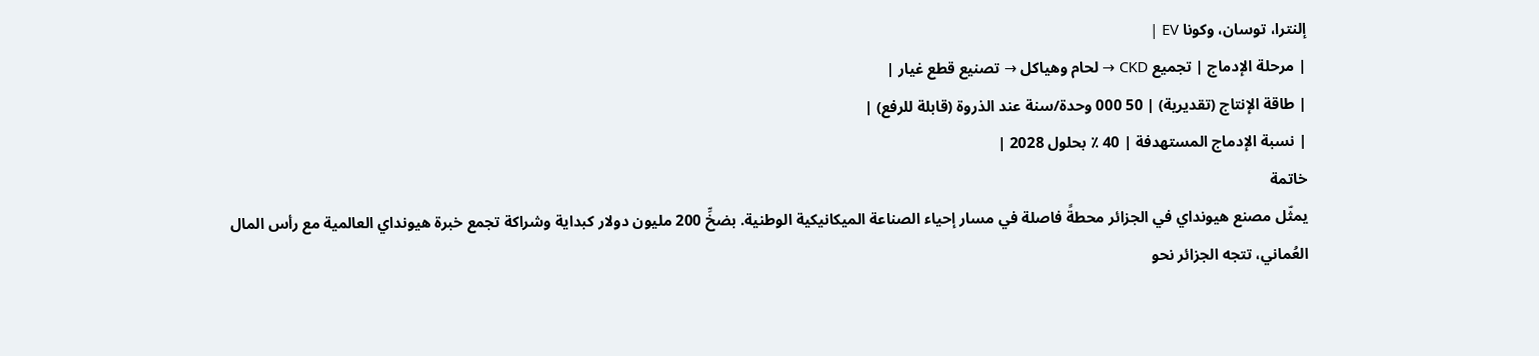إلنترا، توسان، وكونا EV |
| مرحلة الإدماج | تجميع CKD → لحام وهياكل → تصنيع قطع غيار |
| طاقة الإنتاج (تقديرية) | 50 000 وحدة/سنة عند الذروة (قابلة للرفع) |
| نسبة الإدماج المستهدفة | 40 ٪ بحلول 2028 |
خاتمة
يمثّل مصنع هيونداي في الجزائر محطةً فاصلة في مسار إحياء الصناعة الميكانيكية الوطنية. بضخِّ 200 مليون دولار كبداية وشراكة تجمع خبرة هيونداي العالمية مع رأس المال العُماني، تتجه الجزائر نحو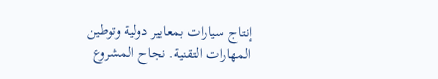إنتاج سيارات بمعايير دولية وتوطين المهارات التقنية. نجاح المشروع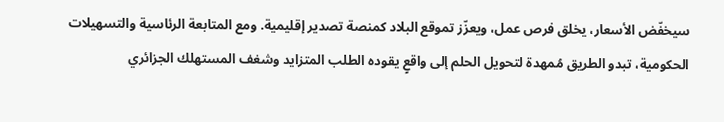سيخفّض الأسعار، يخلق فرص عمل، ويعزّز تموقع البلاد كمنصة تصدير إقليمية. ومع المتابعة الرئاسية والتسهيلات الحكومية، تبدو الطريق مُمهدة لتحويل الحلم إلى واقعٍ يقوده الطلب المتزايد وشغف المستهلك الجزائري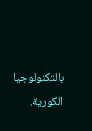بالتكنولوجيا الكورية.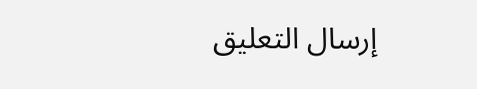إرسال التعليق